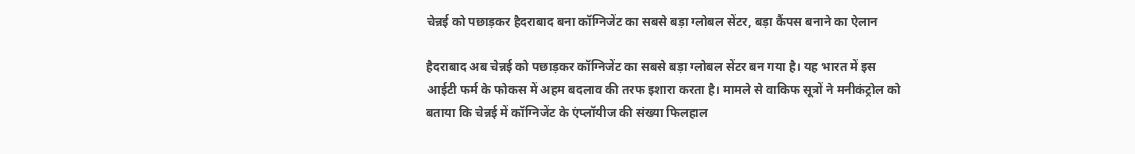चेन्नई को पछाड़कर हैदराबाद बना कॉग्निजेंट का सबसे बड़ा ग्लोबल सेंटर, बड़ा कैंपस बनाने का ऐलान

हैदराबाद अब चेन्नई को पछाड़कर कॉग्निजेंट का सबसे बड़ा ग्लोबल सेंटर बन गया है। यह भारत में इस आईटी फर्म के फोकस में अहम बदलाव की तरफ इशारा करता है। मामले से वाकिफ सूत्रों ने मनीकंट्रोल को बताया कि चेन्नई में कॉग्निजेंट के एंप्लॉयीज की संख्या फिलहाल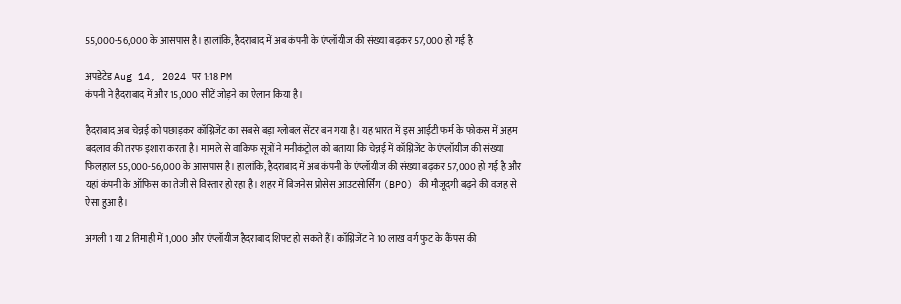55,000-56,000 के आसपास है। हालांकि, हैदराबाद में अब कंपनी के एंप्लॉयीज की संख्या बढ़कर 57,000 हो गई है

अपडेटेड Aug 14, 2024 पर 1:18 PM
कंपनी ने हैदराबाद में और 15,000 सीटें जोड़ने का ऐलान किया है।

हैदराबाद अब चेन्नई को पछाड़कर कॉग्निजेंट का सबसे बड़ा ग्लोबल सेंटर बन गया है। यह भारत में इस आईटी फर्म के फोकस में अहम बदलाव की तरफ इशारा करता है। मामले से वाकिफ सूत्रों ने मनीकंट्रोल को बताया कि चेन्नई में कॉग्निजेंट के एंप्लॉयीज की संख्या फिलहाल 55,000-56,000 के आसपास है। हालांकि, हैदराबाद में अब कंपनी के एंप्लॉयीज की संख्या बढ़कर 57,000 हो गई है और यहां कंपनी के ऑफिस का तेजी से विस्तार हो रहा है। शहर में बिजनेस प्रोसेस आउटसोर्सिंग (BPO) की मौजूदगी बढ़ने की वजह से ऐसा हुआ है।

अगली 1 या 2 तिमाही में 1,000 और एंप्लॉयीज हैदराबाद शिफ्ट हो सकते हैं। कॉग्निजेंट ने 10 लाख वर्ग फुट के कैंपस की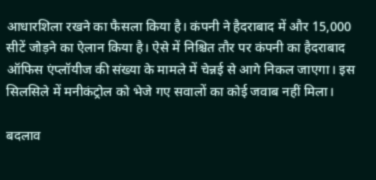आधारशिला रखने का फैसला किया है। कंपनी ने हैदराबाद में और 15,000 सीटें जोड़ने का ऐलान किया है। ऐसे में निश्चित तौर पर कंपनी का हैदराबाद ऑफिस एंप्लॉयीज की संख्या के मामले में चेन्नई से आगे निकल जाएगा। इस सिलसिले में मनीकंट्रोल को भेजे गए सवालों का कोई जवाब नहीं मिला।

बदलाव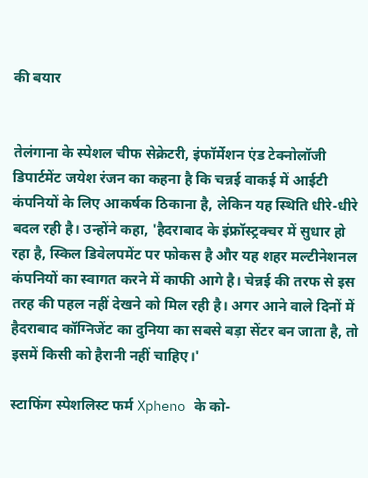की बयार


तेलंगाना के स्पेशल चीफ सेक्रेटरी, इंफॉर्मेशन एंड टेक्नोलॉजी डिपार्टमेंट जयेश रंजन का कहना है कि चन्नई वाकई में आईटी कंपनियों के लिए आकर्षक ठिकाना है, लेकिन यह स्थिति धीरे-धीरे बदल रही है। उन्होंने कहा, 'हैदराबाद के इंफ्रॉस्ट्रक्चर में सुधार हो रहा है, स्किल डिवेलपमेंट पर फोकस है और यह शहर मल्टीनेशनल कंपनियों का स्वागत करने में काफी आगे है। चेन्नई की तरफ से इस तरह की पहल नहीं देखने को मिल रही है। अगर आने वाले दिनों में हैदराबाद कॉग्निजेंट का दुनिया का सबसे बड़ा सेंटर बन जाता है, तो इसमें किसी को हैरानी नहीं चाहिए।'

स्टाफिंग स्पेशलिस्ट फर्म Xpheno के को-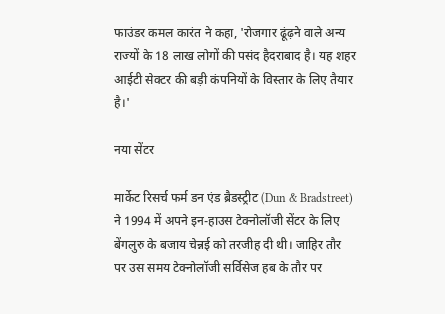फाउंडर कमल कारंत ने कहा, 'रोजगार ढूंढ़ने वाले अन्य राज्यों के 18 लाख लोगों की पसंद हैदराबाद है। यह शहर आईटी सेक्टर की बड़ी कंपनियों के विस्तार के लिए तैयार है।'

नया सेंटर

मार्केट रिसर्च फर्म डन एंड ब्रैडस्ट्रीट (Dun & Bradstreet) ने 1994 में अपने इन-हाउस टेक्नोलॉजी सेंटर के लिए बेंगलुरु के बजाय चेन्नई को तरजीह दी थी। जाहिर तौर पर उस समय टेक्नोलॉजी सर्विसेज हब के तौर पर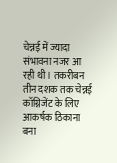चेन्नई में ज्यादा संभावना नजर आ रही थी। तकरीबन तीन दशक तक चेन्नई कॉग्निजेंट के लिए आकर्षक ठिकाना बना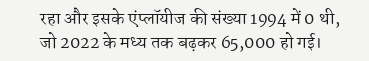रहा और इसके एंप्लॉयीज की संख्या 1994 में 0 थी, जो 2022 के मध्य तक बढ़कर 65,000 हो गई।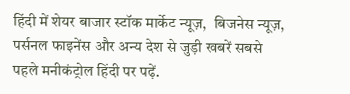हिंदी में शेयर बाजार स्टॉक मार्केट न्यूज़,  बिजनेस न्यूज़,  पर्सनल फाइनेंस और अन्य देश से जुड़ी खबरें सबसे पहले मनीकंट्रोल हिंदी पर पढ़ें.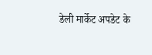डेली मार्केट अपडेट के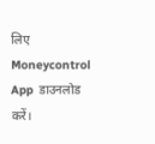लिए Moneycontrol App  डाउनलोड करें।